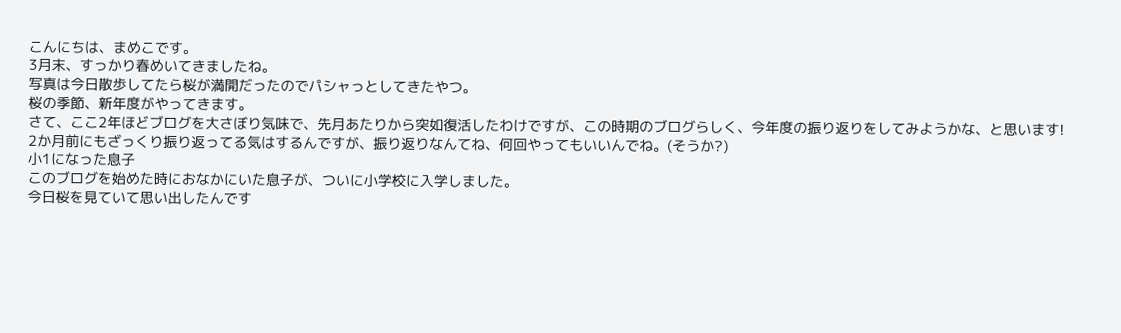こんにちは、まめこです。
3月末、すっかり春めいてきましたね。
写真は今日散歩してたら桜が満開だったのでパシャっとしてきたやつ。
桜の季節、新年度がやってきます。
さて、ここ2年ほどブログを大さぼり気味で、先月あたりから突如復活したわけですが、この時期のブログらしく、今年度の振り返りをしてみようかな、と思います!
2か月前にもざっくり振り返ってる気はするんですが、振り返りなんてね、何回やってもいいんでね。(そうか?)
小1になった息子
このブログを始めた時におなかにいた息子が、ついに小学校に入学しました。
今日桜を見ていて思い出したんです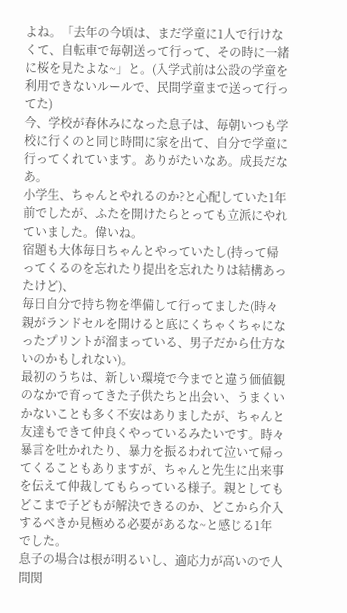よね。「去年の今頃は、まだ学童に1人で行けなくて、自転車で毎朝送って行って、その時に一緒に桜を見たよな~」と。(入学式前は公設の学童を利用できないルールで、民間学童まで送って行ってた)
今、学校が春休みになった息子は、毎朝いつも学校に行くのと同じ時間に家を出て、自分で学童に行ってくれています。ありがたいなあ。成長だなあ。
小学生、ちゃんとやれるのか?と心配していた1年前でしたが、ふたを開けたらとっても立派にやれていました。偉いね。
宿題も大体毎日ちゃんとやっていたし(持って帰ってくるのを忘れたり提出を忘れたりは結構あったけど)、
毎日自分で持ち物を準備して行ってました(時々親がランドセルを開けると底にくちゃくちゃになったプリントが溜まっている、男子だから仕方ないのかもしれない)。
最初のうちは、新しい環境で今までと違う価値観のなかで育ってきた子供たちと出会い、うまくいかないことも多く不安はありましたが、ちゃんと友達もできて仲良くやっているみたいです。時々暴言を吐かれたり、暴力を振るわれて泣いて帰ってくることもありますが、ちゃんと先生に出来事を伝えて仲裁してもらっている様子。親としてもどこまで子どもが解決できるのか、どこから介入するべきか見極める必要があるな~と感じる1年でした。
息子の場合は根が明るいし、適応力が高いので人間関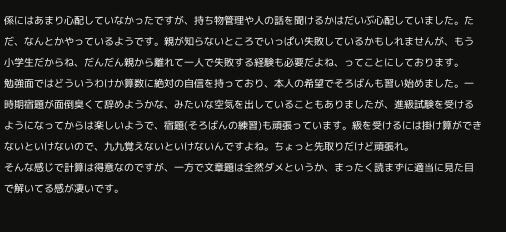係にはあまり心配していなかったですが、持ち物管理や人の話を聞けるかはだいぶ心配していました。ただ、なんとかやっているようです。親が知らないところでいっぱい失敗しているかもしれませんが、もう小学生だからね、だんだん親から離れて一人で失敗する経験も必要だよね、ってことにしております。
勉強面ではどういうわけか算数に絶対の自信を持っており、本人の希望でそろばんも習い始めました。一時期宿題が面倒臭くて辞めようかな、みたいな空気を出していることもありましたが、進級試験を受けるようになってからは楽しいようで、宿題(そろばんの練習)も頑張っています。級を受けるには掛け算ができないといけないので、九九覚えないといけないんですよね。ちょっと先取りだけど頑張れ。
そんな感じで計算は得意なのですが、一方で文章題は全然ダメというか、まったく読まずに適当に見た目で解いてる感が凄いです。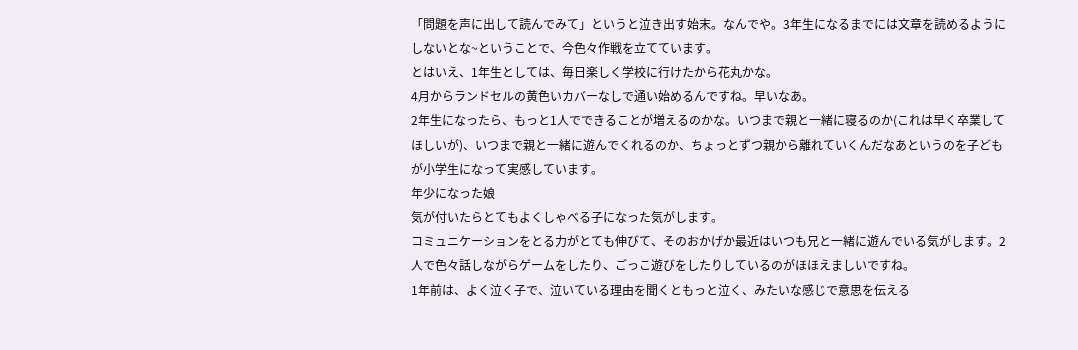「問題を声に出して読んでみて」というと泣き出す始末。なんでや。3年生になるまでには文章を読めるようにしないとな~ということで、今色々作戦を立てています。
とはいえ、1年生としては、毎日楽しく学校に行けたから花丸かな。
4月からランドセルの黄色いカバーなしで通い始めるんですね。早いなあ。
2年生になったら、もっと1人でできることが増えるのかな。いつまで親と一緒に寝るのか(これは早く卒業してほしいが)、いつまで親と一緒に遊んでくれるのか、ちょっとずつ親から離れていくんだなあというのを子どもが小学生になって実感しています。
年少になった娘
気が付いたらとてもよくしゃべる子になった気がします。
コミュニケーションをとる力がとても伸びて、そのおかげか最近はいつも兄と一緒に遊んでいる気がします。2人で色々話しながらゲームをしたり、ごっこ遊びをしたりしているのがほほえましいですね。
1年前は、よく泣く子で、泣いている理由を聞くともっと泣く、みたいな感じで意思を伝える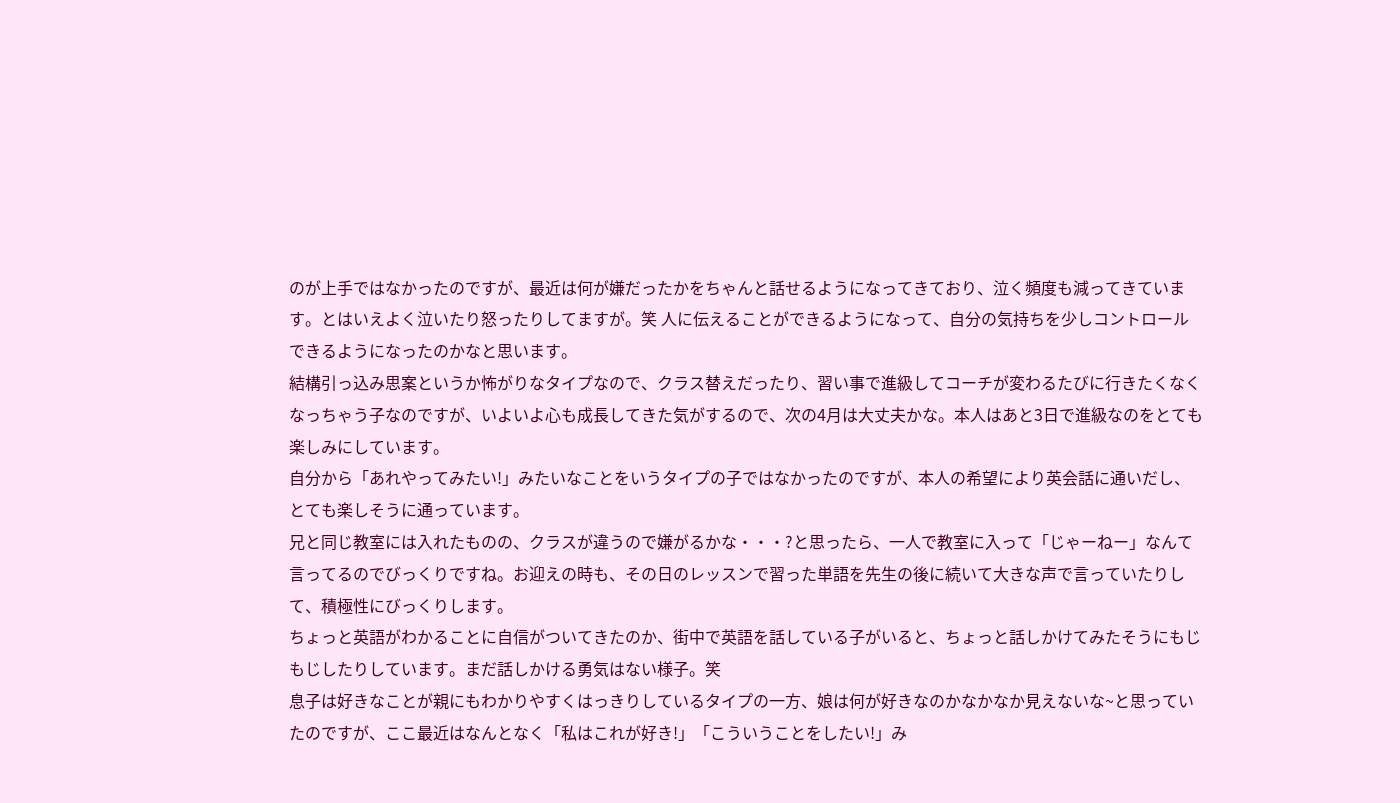のが上手ではなかったのですが、最近は何が嫌だったかをちゃんと話せるようになってきており、泣く頻度も減ってきています。とはいえよく泣いたり怒ったりしてますが。笑 人に伝えることができるようになって、自分の気持ちを少しコントロールできるようになったのかなと思います。
結構引っ込み思案というか怖がりなタイプなので、クラス替えだったり、習い事で進級してコーチが変わるたびに行きたくなくなっちゃう子なのですが、いよいよ心も成長してきた気がするので、次の4月は大丈夫かな。本人はあと3日で進級なのをとても楽しみにしています。
自分から「あれやってみたい!」みたいなことをいうタイプの子ではなかったのですが、本人の希望により英会話に通いだし、とても楽しそうに通っています。
兄と同じ教室には入れたものの、クラスが違うので嫌がるかな・・・?と思ったら、一人で教室に入って「じゃーねー」なんて言ってるのでびっくりですね。お迎えの時も、その日のレッスンで習った単語を先生の後に続いて大きな声で言っていたりして、積極性にびっくりします。
ちょっと英語がわかることに自信がついてきたのか、街中で英語を話している子がいると、ちょっと話しかけてみたそうにもじもじしたりしています。まだ話しかける勇気はない様子。笑
息子は好きなことが親にもわかりやすくはっきりしているタイプの一方、娘は何が好きなのかなかなか見えないな~と思っていたのですが、ここ最近はなんとなく「私はこれが好き!」「こういうことをしたい!」み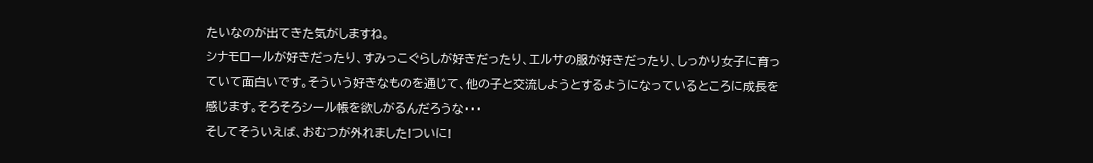たいなのが出てきた気がしますね。
シナモロールが好きだったり、すみっこぐらしが好きだったり、エルサの服が好きだったり、しっかり女子に育っていて面白いです。そういう好きなものを通じて、他の子と交流しようとするようになっているところに成長を感じます。そろそろシール帳を欲しがるんだろうな・・・
そしてそういえば、おむつが外れました!ついに!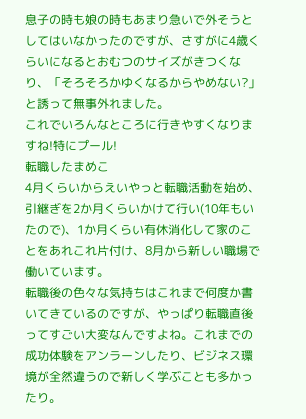息子の時も娘の時もあまり急いで外そうとしてはいなかったのですが、さすがに4歳くらいになるとおむつのサイズがきつくなり、「そろそろかゆくなるからやめない?」と誘って無事外れました。
これでいろんなところに行きやすくなりますね!特にプール!
転職したまめこ
4月くらいからえいやっと転職活動を始め、引継ぎを2か月くらいかけて行い(10年もいたので)、1か月くらい有休消化して家のことをあれこれ片付け、8月から新しい職場で働いています。
転職後の色々な気持ちはこれまで何度か書いてきているのですが、やっぱり転職直後ってすごい大変なんですよね。これまでの成功体験をアンラーンしたり、ビジネス環境が全然違うので新しく学ぶことも多かったり。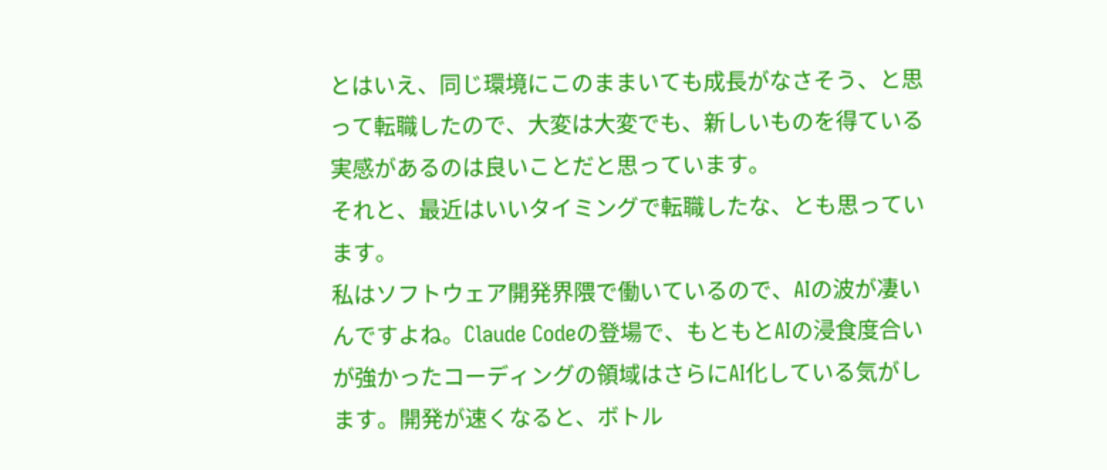とはいえ、同じ環境にこのままいても成長がなさそう、と思って転職したので、大変は大変でも、新しいものを得ている実感があるのは良いことだと思っています。
それと、最近はいいタイミングで転職したな、とも思っています。
私はソフトウェア開発界隈で働いているので、AIの波が凄いんですよね。Claude Codeの登場で、もともとAIの浸食度合いが強かったコーディングの領域はさらにAI化している気がします。開発が速くなると、ボトル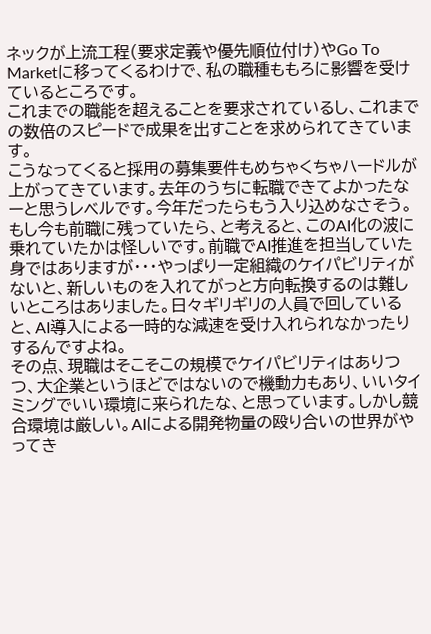ネックが上流工程(要求定義や優先順位付け)やGo To Marketに移ってくるわけで、私の職種ももろに影響を受けているところです。
これまでの職能を超えることを要求されているし、これまでの数倍のスピードで成果を出すことを求められてきています。
こうなってくると採用の募集要件もめちゃくちゃハードルが上がってきています。去年のうちに転職できてよかったなーと思うレベルです。今年だったらもう入り込めなさそう。
もし今も前職に残っていたら、と考えると、このAI化の波に乗れていたかは怪しいです。前職でAI推進を担当していた身ではありますが・・・やっぱり一定組織のケイパビリティがないと、新しいものを入れてがっと方向転換するのは難しいところはありました。日々ギリギリの人員で回していると、AI導入による一時的な減速を受け入れられなかったりするんですよね。
その点、現職はそこそこの規模でケイパビリティはありつつ、大企業というほどではないので機動力もあり、いいタイミングでいい環境に来られたな、と思っています。しかし競合環境は厳しい。AIによる開発物量の殴り合いの世界がやってき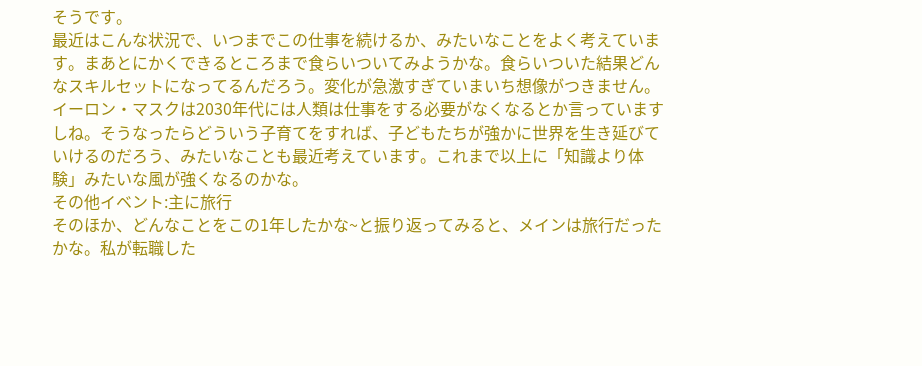そうです。
最近はこんな状況で、いつまでこの仕事を続けるか、みたいなことをよく考えています。まあとにかくできるところまで食らいついてみようかな。食らいついた結果どんなスキルセットになってるんだろう。変化が急激すぎていまいち想像がつきません。
イーロン・マスクは2030年代には人類は仕事をする必要がなくなるとか言っていますしね。そうなったらどういう子育てをすれば、子どもたちが強かに世界を生き延びていけるのだろう、みたいなことも最近考えています。これまで以上に「知識より体験」みたいな風が強くなるのかな。
その他イベント:主に旅行
そのほか、どんなことをこの1年したかな~と振り返ってみると、メインは旅行だったかな。私が転職した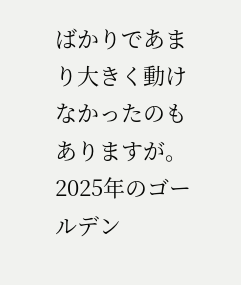ばかりであまり大きく動けなかったのもありますが。
2025年のゴールデン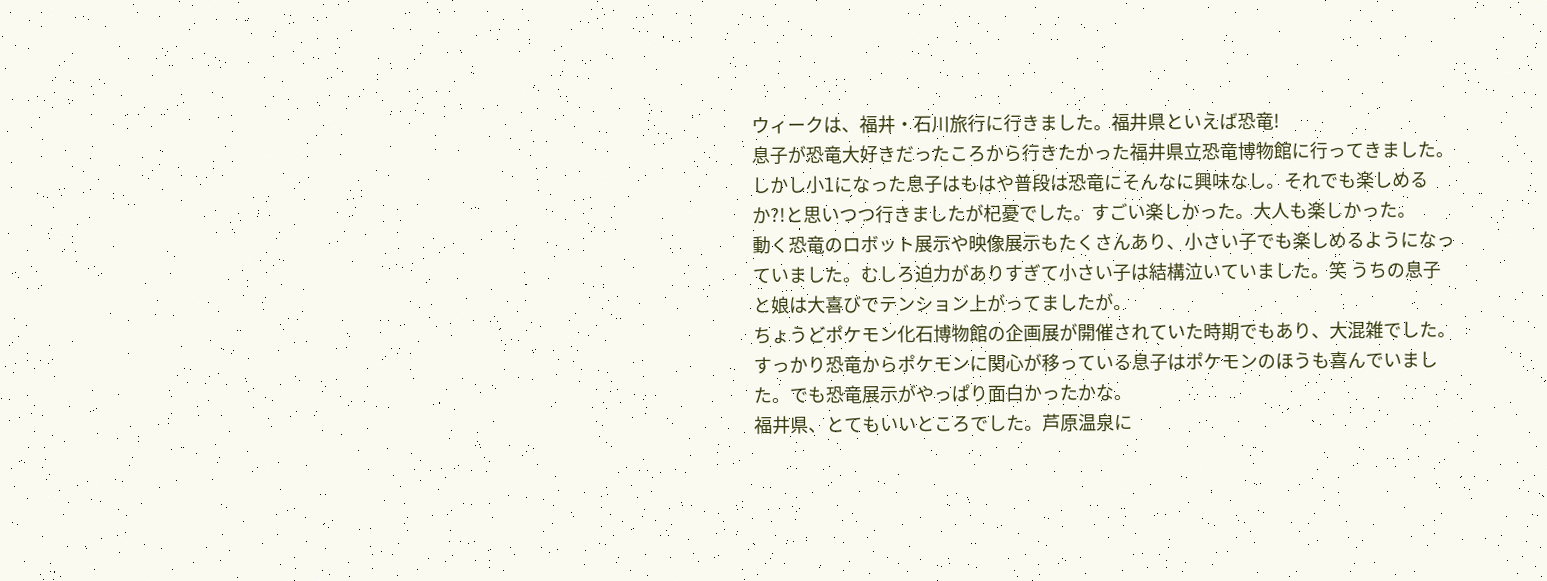ウィークは、福井・石川旅行に行きました。福井県といえば恐竜!
息子が恐竜大好きだったころから行きたかった福井県立恐竜博物館に行ってきました。
しかし小1になった息子はもはや普段は恐竜にそんなに興味なし。それでも楽しめるか?!と思いつつ行きましたが杞憂でした。すごい楽しかった。大人も楽しかった。
動く恐竜のロボット展示や映像展示もたくさんあり、小さい子でも楽しめるようになっていました。むしろ迫力がありすぎて小さい子は結構泣いていました。笑 うちの息子と娘は大喜びでテンション上がってましたが。
ちょうどポケモン化石博物館の企画展が開催されていた時期でもあり、大混雑でした。すっかり恐竜からポケモンに関心が移っている息子はポケモンのほうも喜んでいました。でも恐竜展示がやっぱり面白かったかな。
福井県、とてもいいところでした。芦原温泉に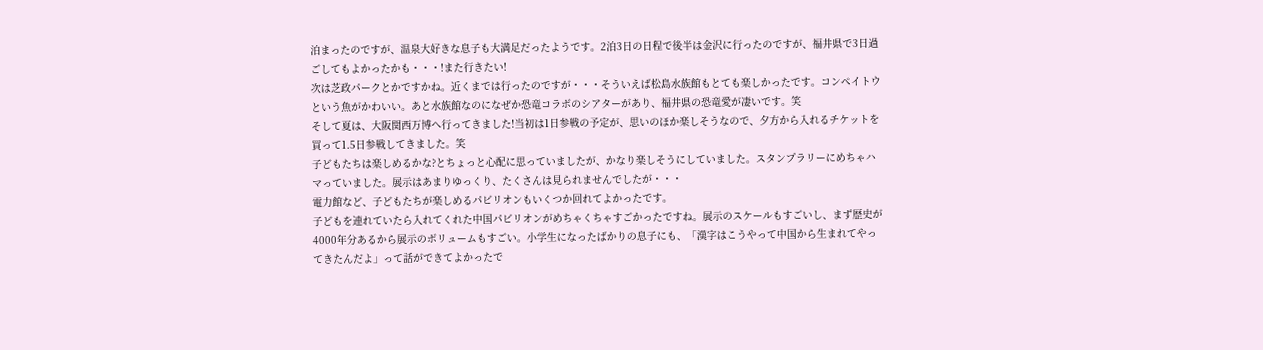泊まったのですが、温泉大好きな息子も大満足だったようです。2泊3日の日程で後半は金沢に行ったのですが、福井県で3日過ごしてもよかったかも・・・!また行きたい!
次は芝政パークとかですかね。近くまでは行ったのですが・・・そういえば松島水族館もとても楽しかったです。コンペイトウという魚がかわいい。あと水族館なのになぜか恐竜コラボのシアターがあり、福井県の恐竜愛が凄いです。笑
そして夏は、大阪関西万博へ行ってきました!当初は1日参戦の予定が、思いのほか楽しそうなので、夕方から入れるチケットを買って1.5日参戦してきました。笑
子どもたちは楽しめるかな?とちょっと心配に思っていましたが、かなり楽しそうにしていました。スタンプラリーにめちゃハマっていました。展示はあまりゆっくり、たくさんは見られませんでしたが・・・
電力館など、子どもたちが楽しめるパビリオンもいくつか回れてよかったです。
子どもを連れていたら入れてくれた中国パビリオンがめちゃくちゃすごかったですね。展示のスケールもすごいし、まず歴史が4000年分あるから展示のボリュームもすごい。小学生になったばかりの息子にも、「漢字はこうやって中国から生まれてやってきたんだよ」って話ができてよかったで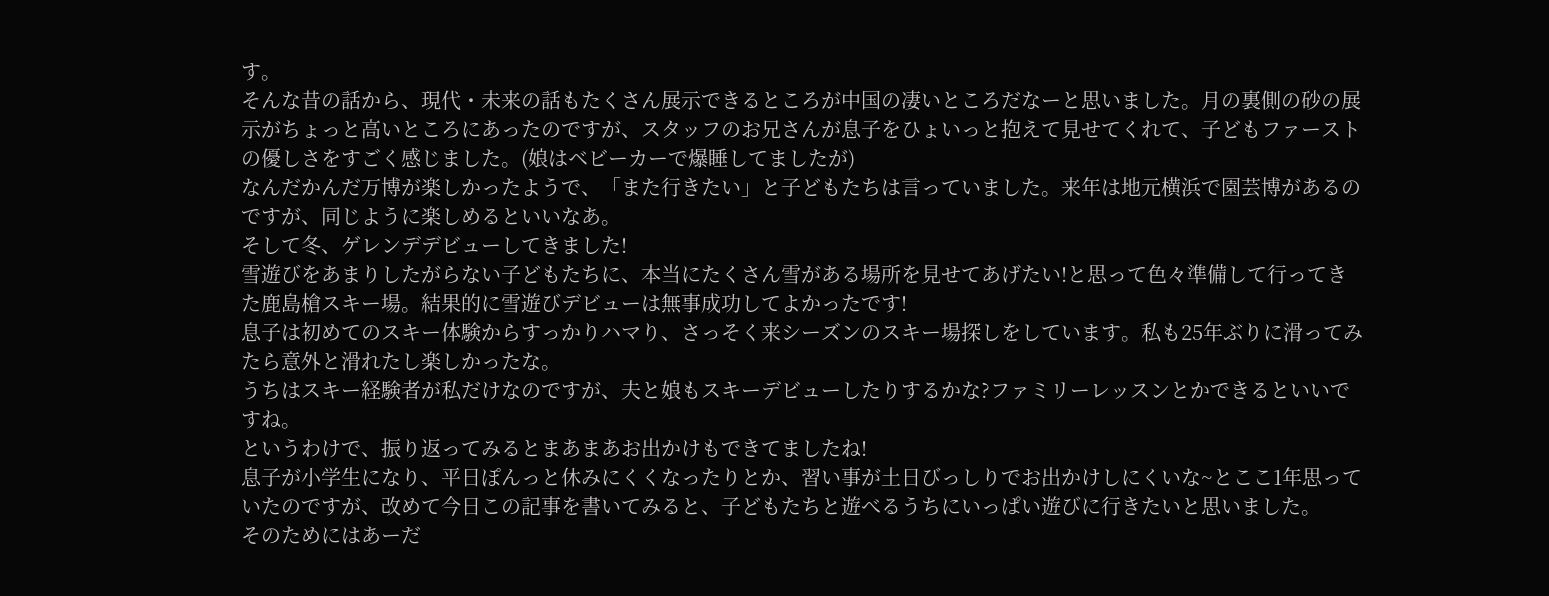す。
そんな昔の話から、現代・未来の話もたくさん展示できるところが中国の凄いところだなーと思いました。月の裏側の砂の展示がちょっと高いところにあったのですが、スタッフのお兄さんが息子をひょいっと抱えて見せてくれて、子どもファーストの優しさをすごく感じました。(娘はベビーカーで爆睡してましたが)
なんだかんだ万博が楽しかったようで、「また行きたい」と子どもたちは言っていました。来年は地元横浜で園芸博があるのですが、同じように楽しめるといいなあ。
そして冬、ゲレンデデビューしてきました!
雪遊びをあまりしたがらない子どもたちに、本当にたくさん雪がある場所を見せてあげたい!と思って色々準備して行ってきた鹿島槍スキー場。結果的に雪遊びデビューは無事成功してよかったです!
息子は初めてのスキー体験からすっかりハマり、さっそく来シーズンのスキー場探しをしています。私も25年ぶりに滑ってみたら意外と滑れたし楽しかったな。
うちはスキー経験者が私だけなのですが、夫と娘もスキーデビューしたりするかな?ファミリーレッスンとかできるといいですね。
というわけで、振り返ってみるとまあまあお出かけもできてましたね!
息子が小学生になり、平日ぽんっと休みにくくなったりとか、習い事が土日びっしりでお出かけしにくいな~とここ1年思っていたのですが、改めて今日この記事を書いてみると、子どもたちと遊べるうちにいっぱい遊びに行きたいと思いました。
そのためにはあーだ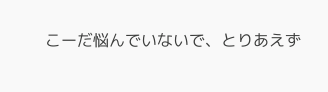こーだ悩んでいないで、とりあえず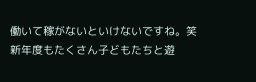働いて稼がないといけないですね。笑
新年度もたくさん子どもたちと遊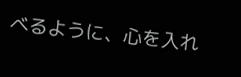べるように、心を入れ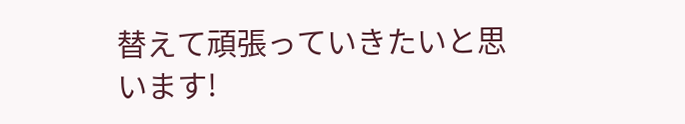替えて頑張っていきたいと思います!